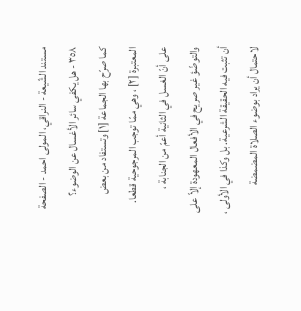مستند الشّيعة - النراقي، المولى احمد - الصفحة ٣٥٨ - هل يكفي سائر الأغسال عن الوضوء؟
كما صرّح بها الجماعة [١] وتستفاد من بعض المعتبرة [٢] ، وهي ممّا توجب المرجوحية قطعا.
على أنّ الغسل في الثانية أعمّ من الجنابة ، والتوضّؤ غير صريح في الأفعال المعهودة إلاّ على أن تثبت فيه الحقيقة الشرعية. بل وكذا في الأولى ، لاحتمال أن يراد بوضوء الصلاة المضمضة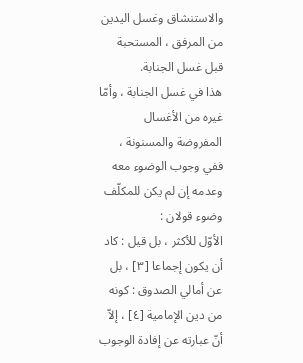والاستنشاق وغسل اليدين من المرفق ، المستحبة قبل غسل الجنابة.
هذا في غسل الجنابة ، وأمّا غيره من الأغسال المفروضة والمسنونة ، ففي وجوب الوضوء معه وعدمه إن لم يكن للمكلّف وضوء قولان :
الأوّل للأكثر ، بل قيل : كاد أن يكون إجماعا [٣] ، بل عن أمالي الصدوق : كونه من دين الإمامية [٤] ، إلاّ أنّ عبارته عن إفادة الوجوب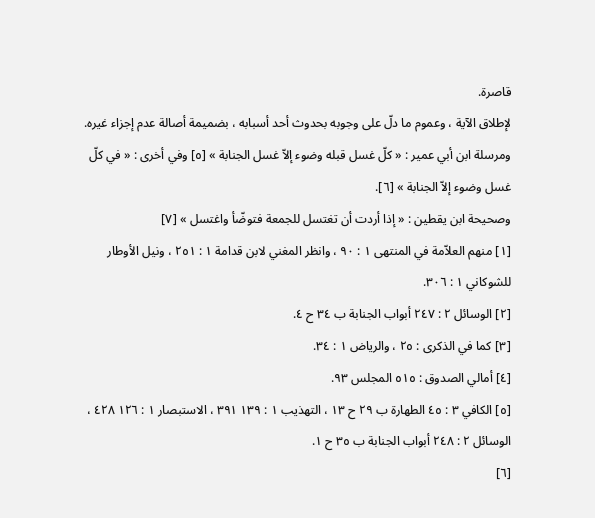قاصرة.
لإطلاق الآية ، وعموم ما دلّ على وجوبه بحدوث أحد أسبابه ، بضميمة أصالة عدم إجزاء غيره.
ومرسلة ابن أبي عمير : « كلّ غسل قبله وضوء إلاّ غسل الجنابة » [٥] وفي أخرى : « في كلّ غسل وضوء إلاّ الجنابة » [٦].
وصحيحة ابن يقطين : « إذا أردت أن تغتسل للجمعة فتوضّأ واغتسل » [٧]
[١] منهم العلاّمة في المنتهى ١ : ٩٠ ، وانظر المغني لابن قدامة ١ : ٢٥١ ، ونيل الأوطار للشوكاني ١ : ٣٠٦.
[٢] الوسائل ٢ : ٢٤٧ أبواب الجنابة ب ٣٤ ح ٤.
[٣] كما في الذكرى : ٢٥ ، والرياض ١ : ٣٤.
[٤] أمالي الصدوق : ٥١٥ المجلس ٩٣.
[٥] الكافي ٣ : ٤٥ الطهارة ب ٢٩ ح ١٣ ، التهذيب ١ : ١٣٩ ٣٩١ ، الاستبصار ١ : ١٢٦ ٤٢٨ ، الوسائل ٢ : ٢٤٨ أبواب الجنابة ب ٣٥ ح ١.
[٦]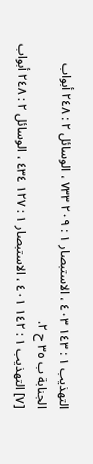التهذيب ١ : ١٤٣ ٤٠٣ ، الاستبصار ١ : ٢٠٩ ٧٣٣ ، الوسائل ٢ : ٢٤٨ أبواب الجنابة ب ٣٥ ح ٢.
[٧] التهذيب ١ : ١٤٢ ٤٠١ ، الاستبصار ١ : ١٢٧ ٤٣٤ ، الوسائل ٢ : ٢٤٨ أبواب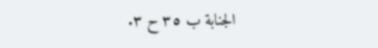الجنابة ب ٣٥ ح ٣.